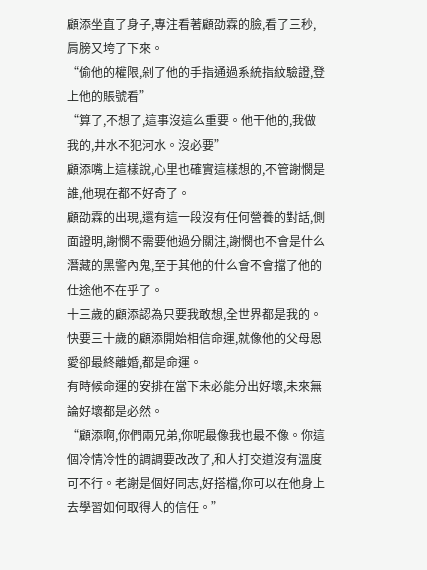顧添坐直了身子,專注看著顧劭霖的臉,看了三秒,肩膀又垮了下來。
“偷他的權限,剁了他的手指通過系統指紋驗證,登上他的賬號看”
“算了,不想了,這事沒這么重要。他干他的,我做我的,井水不犯河水。沒必要”
顧添嘴上這樣說,心里也確實這樣想的,不管謝憫是誰,他現在都不好奇了。
顧劭霖的出現,還有這一段沒有任何營養的對話,側面證明,謝憫不需要他過分關注,謝憫也不會是什么潛藏的黑警內鬼,至于其他的什么會不會擋了他的仕途他不在乎了。
十三歲的顧添認為只要我敢想,全世界都是我的。
快要三十歲的顧添開始相信命運,就像他的父母恩愛卻最終離婚,都是命運。
有時候命運的安排在當下未必能分出好壞,未來無論好壞都是必然。
“顧添啊,你們兩兄弟,你呢最像我也最不像。你這個冷情冷性的調調要改改了,和人打交道沒有溫度可不行。老謝是個好同志,好搭檔,你可以在他身上去學習如何取得人的信任。”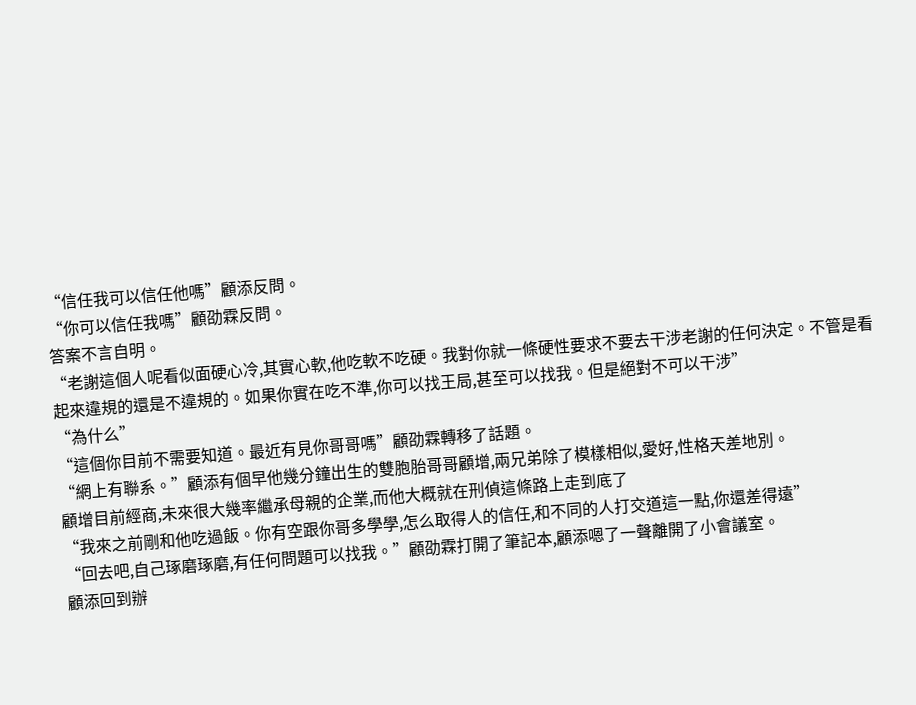“信任我可以信任他嗎”顧添反問。
“你可以信任我嗎”顧劭霖反問。
答案不言自明。
“老謝這個人呢看似面硬心冷,其實心軟,他吃軟不吃硬。我對你就一條硬性要求不要去干涉老謝的任何決定。不管是看起來違規的還是不違規的。如果你實在吃不準,你可以找王局,甚至可以找我。但是絕對不可以干涉”
“為什么”
“這個你目前不需要知道。最近有見你哥哥嗎”顧劭霖轉移了話題。
“網上有聯系。”顧添有個早他幾分鐘出生的雙胞胎哥哥顧增,兩兄弟除了模樣相似,愛好,性格天差地別。
顧增目前經商,未來很大幾率繼承母親的企業,而他大概就在刑偵這條路上走到底了
“我來之前剛和他吃過飯。你有空跟你哥多學學,怎么取得人的信任,和不同的人打交道這一點,你還差得遠”
“回去吧,自己琢磨琢磨,有任何問題可以找我。”顧劭霖打開了筆記本,顧添嗯了一聲離開了小會議室。
顧添回到辦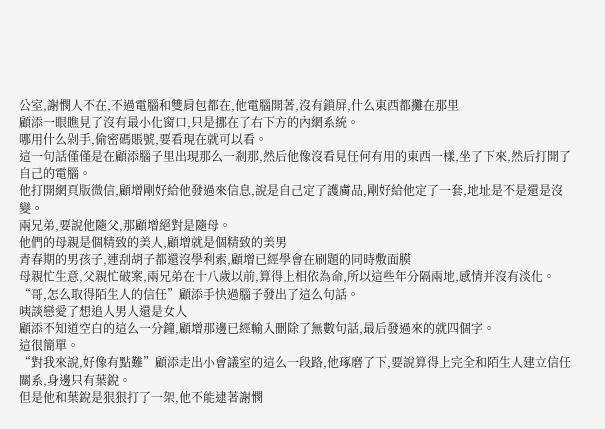公室,謝憫人不在,不過電腦和雙肩包都在,他電腦開著,沒有鎖屏,什么東西都攤在那里
顧添一眼瞧見了沒有最小化窗口,只是挪在了右下方的內網系統。
哪用什么剁手,偷密碼賬號,要看現在就可以看。
這一句話僅僅是在顧添腦子里出現那么一剎那,然后他像沒看見任何有用的東西一樣,坐了下來,然后打開了自己的電腦。
他打開網頁版微信,顧增剛好給他發過來信息,說是自己定了護膚品,剛好給他定了一套,地址是不是還是沒變。
兩兄弟,要說他隨父,那顧增絕對是隨母。
他們的母親是個精致的美人,顧增就是個精致的美男
青春期的男孩子,連刮胡子都還沒學利索,顧增已經學會在刷題的同時敷面膜
母親忙生意,父親忙破案,兩兄弟在十八歲以前,算得上相依為命,所以這些年分隔兩地,感情并沒有淡化。
“哥,怎么取得陌生人的信任”顧添手快過腦子發出了這么句話。
咦談戀愛了想追人男人還是女人
顧添不知道空白的這么一分鐘,顧增那邊已經輸入刪除了無數句話,最后發過來的就四個字。
這很簡單。
“對我來說,好像有點難”顧添走出小會議室的這么一段路,他琢磨了下,要說算得上完全和陌生人建立信任關系,身邊只有葉銳。
但是他和葉銳是狠狠打了一架,他不能逮著謝憫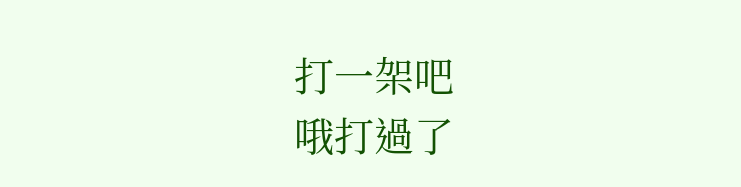打一架吧
哦打過了